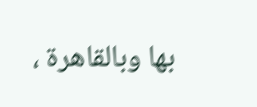بها وبالقاهرة ،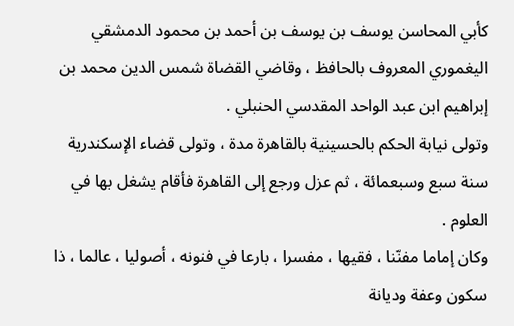كأبي المحاسن يوسف بن يوسف بن أحمد بن محمود الدمشقي اليغموري المعروف بالحافظ ، وقاضي القضاة شمس الدين محمد بن إبراهيم ابن عبد الواحد المقدسي الحنبلي .
وتولى نيابة الحكم بالحسينية بالقاهرة مدة ، وتولى قضاء الإسكندرية سنة سبع وسبعمائة ، ثم عزل ورجع إلى القاهرة فأقام يشغل بها في العلوم .
وكان إماما مفنّنا ، فقيها ، مفسرا ، بارعا في فنونه ، أصوليا ، عالما ، ذا سكون وعفة وديانة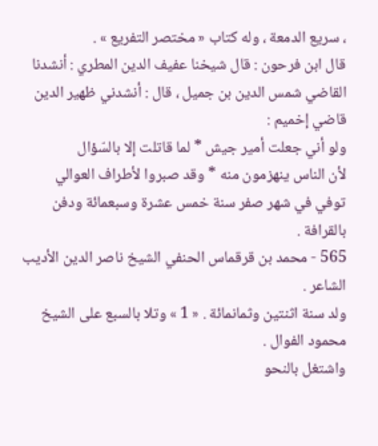، سريع الدمعة ، وله كتاب « مختصر التفريع » .
قال ابن فرحون : قال شيخنا عفيف الدين المطري : أنشدنا القاضي شمس الدين بن جميل ، قال : أنشدني ظهير الدين قاضي إخميم :
ولو أني جعلت أمير جيش * لما قاتلت إلا بالسّؤال
لأن الناس ينهزمون منه * وقد صبروا لأطراف العوالي
توفي في شهر صفر سنة خمس عشرة وسبعمائة ودفن بالقرافة .
565 - محمد بن قرقماس الحنفي الشيخ ناصر الدين الأديب الشاعر .
ولد سنة اثنتين وثمانمائة . « 1 » وتلا بالسبع على الشيخ محمود الفوال .
واشتغل بالنحو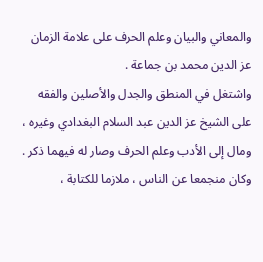والمعاني والبيان وعلم الحرف على علامة الزمان عز الدين محمد بن جماعة .
واشتغل في المنطق والجدل والأصلين والفقه على الشيخ عز الدين عبد السلام البغدادي وغيره ، ومال إلى الأدب وعلم الحرف وصار له فيهما ذكر .
وكان منجمعا عن الناس ، ملازما للكتابة ،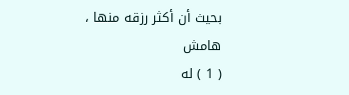بحيث أن أكثر رزقه منها ،
هامش
( 1 ) له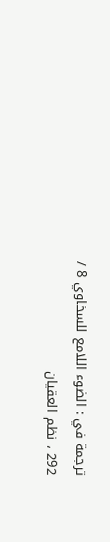ترجمة في : الضوء اللامع للسخاوي 8 / 292 ، نظم العقيان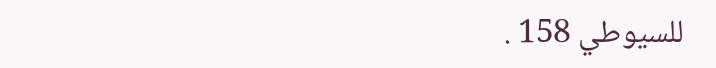للسيوطي 158 .